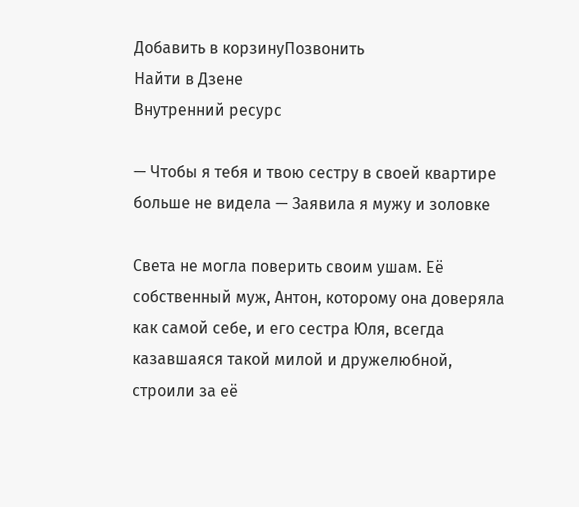Добавить в корзинуПозвонить
Найти в Дзене
Внутренний ресурс

— Чтобы я тебя и твою сестру в своей квартире больше не видела — Заявила я мужу и золовке

Света не могла поверить своим ушам. Её собственный муж, Антон, которому она доверяла как самой себе, и его сестра Юля, всегда казавшаяся такой милой и дружелюбной, строили за её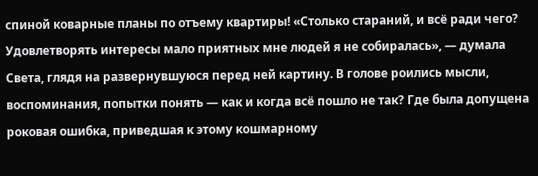спиной коварные планы по отъему квартиры! «Столько стараний, и всё ради чего? Удовлетворять интересы мало приятных мне людей я не собиралась», — думала Света, глядя на развернувшуюся перед ней картину. В голове роились мысли, воспоминания, попытки понять — как и когда всё пошло не так? Где была допущена роковая ошибка, приведшая к этому кошмарному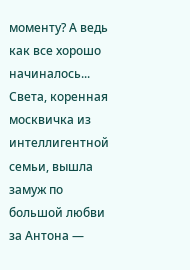моменту? А ведь как все хорошо начиналось... Света, коренная москвичка из интеллигентной семьи, вышла замуж по большой любви за Антона —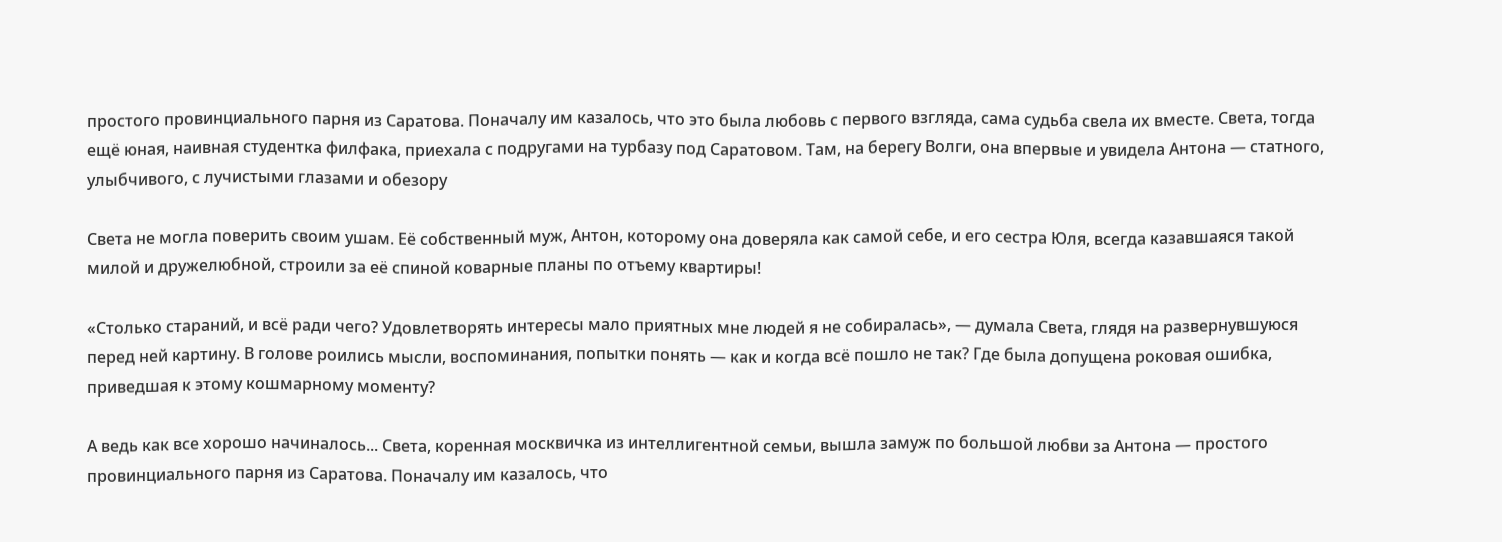простого провинциального парня из Саратова. Поначалу им казалось, что это была любовь с первого взгляда, сама судьба свела их вместе. Света, тогда ещё юная, наивная студентка филфака, приехала с подругами на турбазу под Саратовом. Там, на берегу Волги, она впервые и увидела Антона — статного, улыбчивого, с лучистыми глазами и обезору

Света не могла поверить своим ушам. Её собственный муж, Антон, которому она доверяла как самой себе, и его сестра Юля, всегда казавшаяся такой милой и дружелюбной, строили за её спиной коварные планы по отъему квартиры!

«Столько стараний, и всё ради чего? Удовлетворять интересы мало приятных мне людей я не собиралась», — думала Света, глядя на развернувшуюся перед ней картину. В голове роились мысли, воспоминания, попытки понять — как и когда всё пошло не так? Где была допущена роковая ошибка, приведшая к этому кошмарному моменту?

А ведь как все хорошо начиналось... Света, коренная москвичка из интеллигентной семьи, вышла замуж по большой любви за Антона — простого провинциального парня из Саратова. Поначалу им казалось, что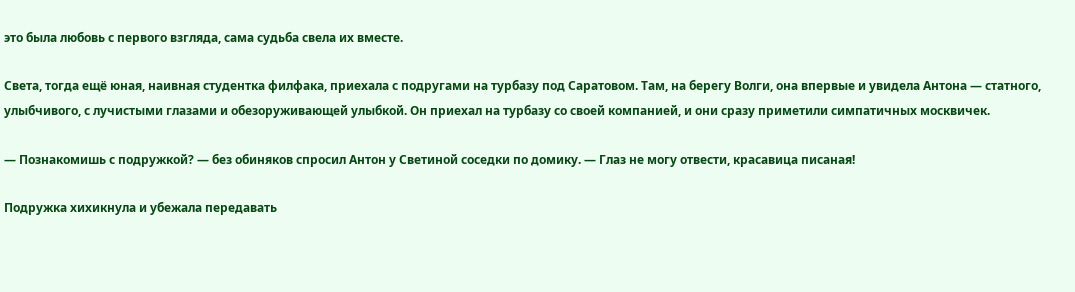это была любовь с первого взгляда, сама судьба свела их вместе.

Света, тогда ещё юная, наивная студентка филфака, приехала с подругами на турбазу под Саратовом. Там, на берегу Волги, она впервые и увидела Антона — статного, улыбчивого, с лучистыми глазами и обезоруживающей улыбкой. Он приехал на турбазу со своей компанией, и они сразу приметили симпатичных москвичек.

— Познакомишь с подружкой? — без обиняков спросил Антон у Светиной соседки по домику. — Глаз не могу отвести, красавица писаная!

Подружка хихикнула и убежала передавать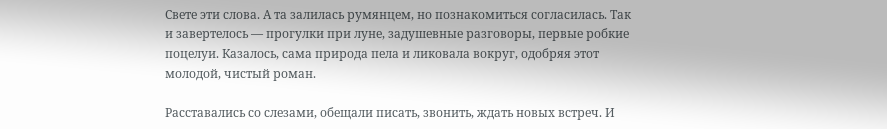Свете эти слова. А та залилась румянцем, но познакомиться согласилась. Так и завертелось — прогулки при луне, задушевные разговоры, первые робкие поцелуи. Казалось, сама природа пела и ликовала вокруг, одобряя этот молодой, чистый роман.

Расставались со слезами, обещали писать, звонить, ждать новых встреч. И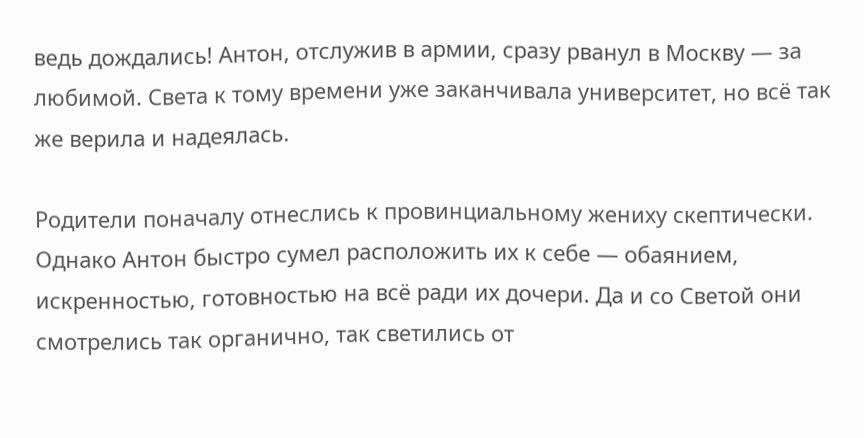ведь дождались! Антон, отслужив в армии, сразу рванул в Москву — за любимой. Света к тому времени уже заканчивала университет, но всё так же верила и надеялась.

Родители поначалу отнеслись к провинциальному жениху скептически. Однако Антон быстро сумел расположить их к себе — обаянием, искренностью, готовностью на всё ради их дочери. Да и со Светой они смотрелись так органично, так светились от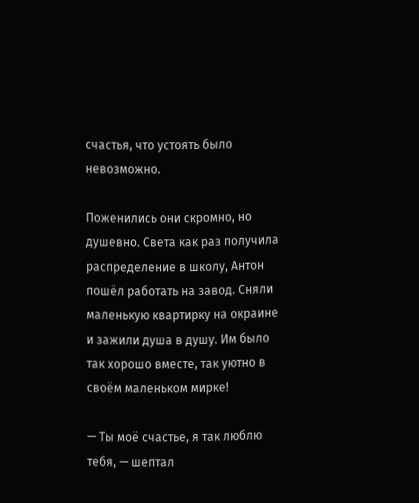счастья, что устоять было невозможно.

Поженились они скромно, но душевно. Света как раз получила распределение в школу, Антон пошёл работать на завод. Сняли маленькую квартирку на окраине и зажили душа в душу. Им было так хорошо вместе, так уютно в своём маленьком мирке!

— Ты моё счастье, я так люблю тебя, — шептал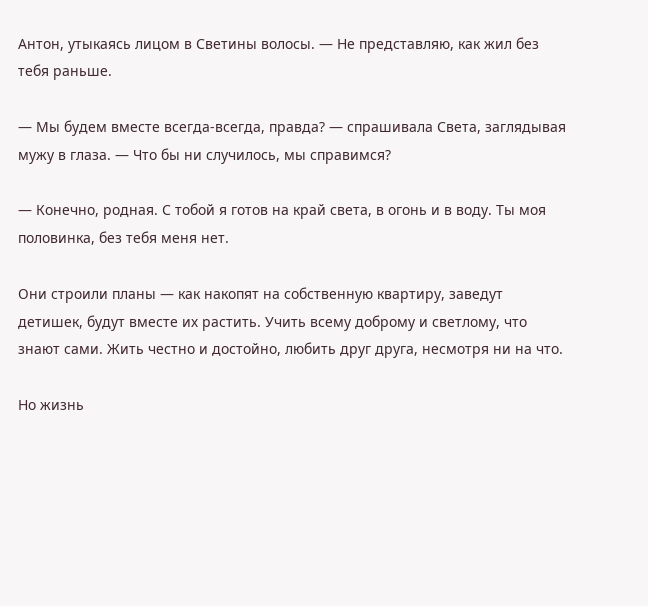Антон, утыкаясь лицом в Светины волосы. — Не представляю, как жил без тебя раньше.

— Мы будем вместе всегда-всегда, правда? — спрашивала Света, заглядывая мужу в глаза. — Что бы ни случилось, мы справимся?

— Конечно, родная. С тобой я готов на край света, в огонь и в воду. Ты моя половинка, без тебя меня нет.

Они строили планы — как накопят на собственную квартиру, заведут детишек, будут вместе их растить. Учить всему доброму и светлому, что знают сами. Жить честно и достойно, любить друг друга, несмотря ни на что.

Но жизнь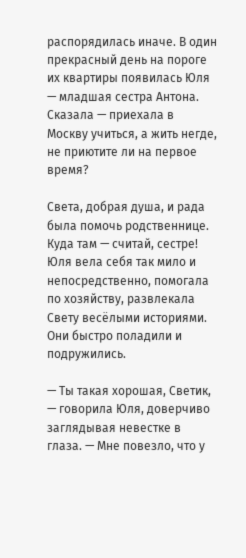распорядилась иначе. В один прекрасный день на пороге их квартиры появилась Юля — младшая сестра Антона. Сказала — приехала в Москву учиться, а жить негде, не приютите ли на первое время?

Света, добрая душа, и рада была помочь родственнице. Куда там — считай, сестре! Юля вела себя так мило и непосредственно, помогала по хозяйству, развлекала Свету весёлыми историями. Они быстро поладили и подружились.

— Ты такая хорошая, Светик, — говорила Юля, доверчиво заглядывая невестке в глаза. — Мне повезло, что у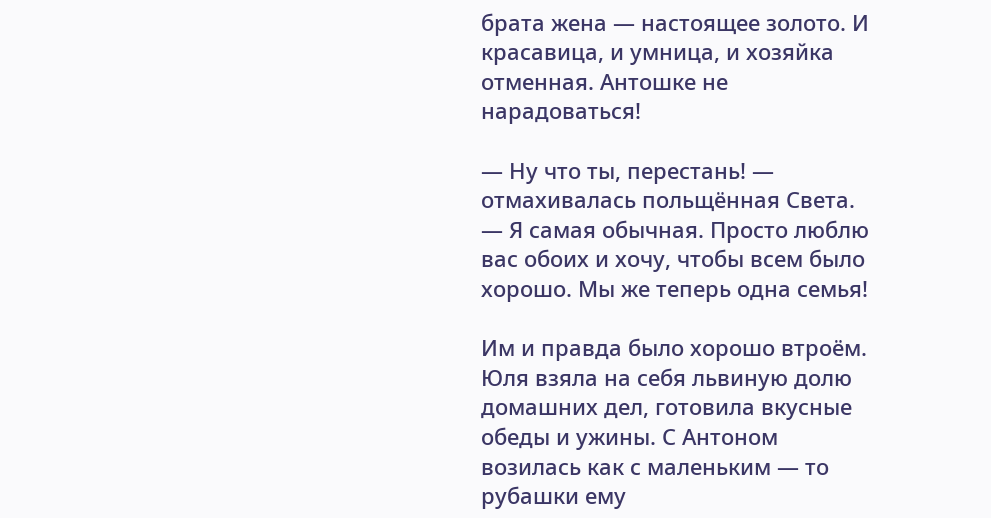брата жена — настоящее золото. И красавица, и умница, и хозяйка отменная. Антошке не нарадоваться!

— Ну что ты, перестань! — отмахивалась польщённая Света. — Я самая обычная. Просто люблю вас обоих и хочу, чтобы всем было хорошо. Мы же теперь одна семья!

Им и правда было хорошо втроём. Юля взяла на себя львиную долю домашних дел, готовила вкусные обеды и ужины. С Антоном возилась как с маленьким — то рубашки ему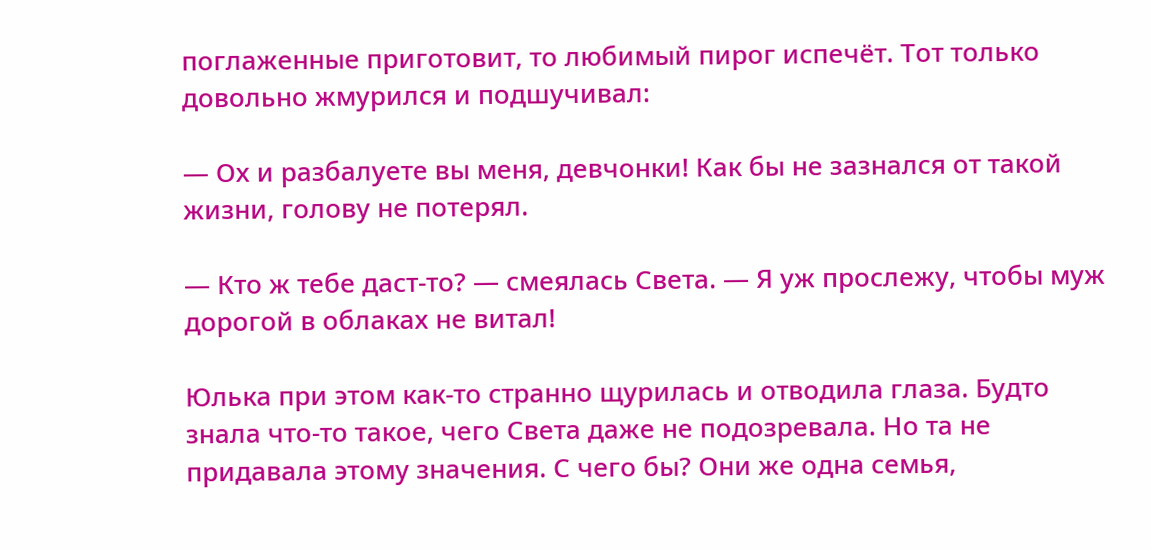поглаженные приготовит, то любимый пирог испечёт. Тот только довольно жмурился и подшучивал:

— Ох и разбалуете вы меня, девчонки! Как бы не зазнался от такой жизни, голову не потерял.

— Кто ж тебе даст-то? — смеялась Света. — Я уж прослежу, чтобы муж дорогой в облаках не витал!

Юлька при этом как-то странно щурилась и отводила глаза. Будто знала что-то такое, чего Света даже не подозревала. Но та не придавала этому значения. С чего бы? Они же одна семья,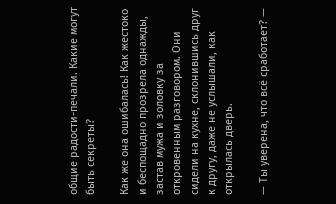общие радости-печали. Какие могут быть секреты?

Как же она ошибалась! Как жестоко и беспощадно прозрела однажды, застав мужа и золовку за откровенным разговором. Они сидели на кухне, склонившись друг к другу, даже не услышали, как открылась дверь.

— Ты уверена, что всё сработает? —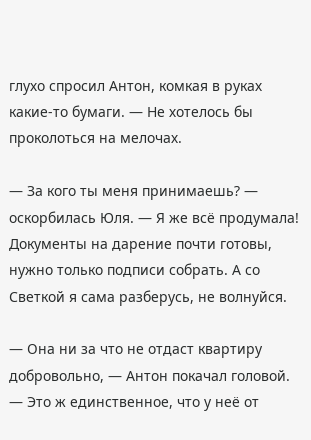глухо спросил Антон, комкая в руках какие-то бумаги. — Не хотелось бы проколоться на мелочах.

— За кого ты меня принимаешь? — оскорбилась Юля. — Я же всё продумала! Документы на дарение почти готовы, нужно только подписи собрать. А со Светкой я сама разберусь, не волнуйся.

— Она ни за что не отдаст квартиру добровольно, — Антон покачал головой. — Это ж единственное, что у неё от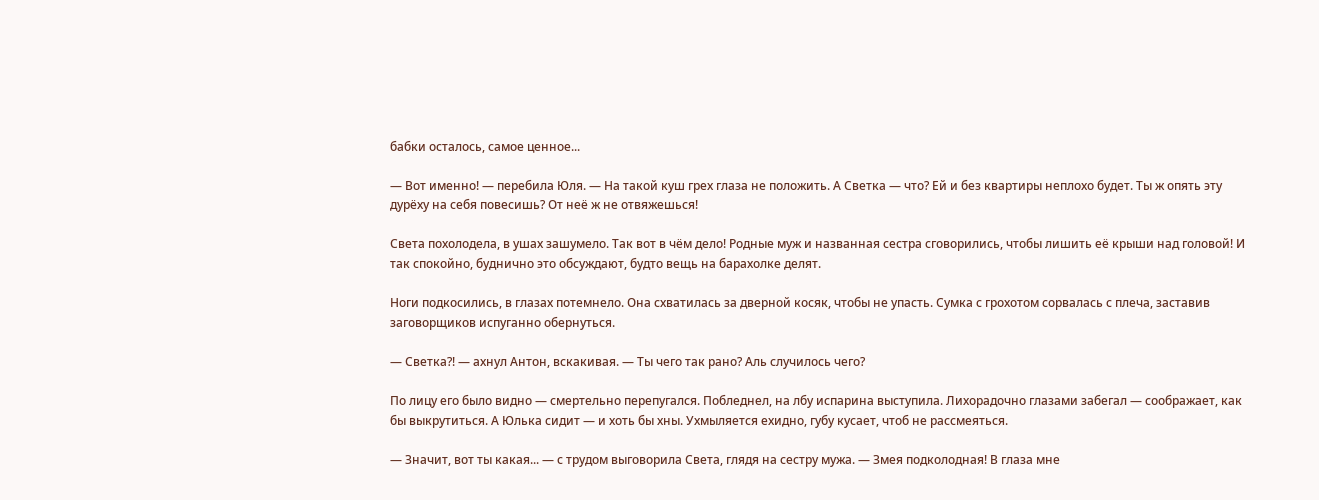бабки осталось, самое ценное...

— Вот именно! — перебила Юля. — На такой куш грех глаза не положить. А Светка — что? Ей и без квартиры неплохо будет. Ты ж опять эту дурёху на себя повесишь? От неё ж не отвяжешься!

Света похолодела, в ушах зашумело. Так вот в чём дело! Родные муж и названная сестра сговорились, чтобы лишить её крыши над головой! И так спокойно, буднично это обсуждают, будто вещь на барахолке делят.

Ноги подкосились, в глазах потемнело. Она схватилась за дверной косяк, чтобы не упасть. Сумка с грохотом сорвалась с плеча, заставив заговорщиков испуганно обернуться.

— Светка?! — ахнул Антон, вскакивая. — Ты чего так рано? Аль случилось чего?

По лицу его было видно — смертельно перепугался. Побледнел, на лбу испарина выступила. Лихорадочно глазами забегал — соображает, как бы выкрутиться. А Юлька сидит — и хоть бы хны. Ухмыляется ехидно, губу кусает, чтоб не рассмеяться.

— Значит, вот ты какая... — с трудом выговорила Света, глядя на сестру мужа. — Змея подколодная! В глаза мне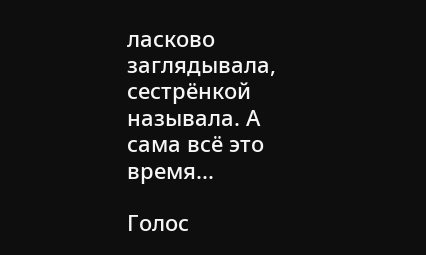ласково заглядывала, сестрёнкой называла. А сама всё это время...

Голос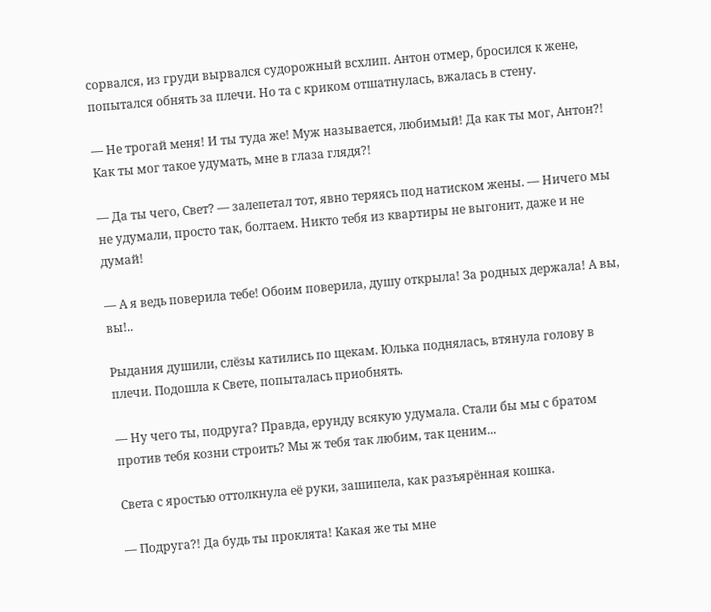сорвался, из груди вырвался судорожный всхлип. Антон отмер, бросился к жене, попытался обнять за плечи. Но та с криком отшатнулась, вжалась в стену.

— Не трогай меня! И ты туда же! Муж называется, любимый! Да как ты мог, Антон?! Как ты мог такое удумать, мне в глаза глядя?!

— Да ты чего, Свет? — залепетал тот, явно теряясь под натиском жены. — Ничего мы не удумали, просто так, болтаем. Никто тебя из квартиры не выгонит, даже и не думай!

— А я ведь поверила тебе! Обоим поверила, душу открыла! За родных держала! А вы, вы!..

Рыдания душили, слёзы катились по щекам. Юлька поднялась, втянула голову в плечи. Подошла к Свете, попыталась приобнять.

— Ну чего ты, подруга? Правда, ерунду всякую удумала. Стали бы мы с братом против тебя козни строить? Мы ж тебя так любим, так ценим...

Света с яростью оттолкнула её руки, зашипела, как разъярённая кошка.

— Подруга?! Да будь ты проклята! Какая же ты мне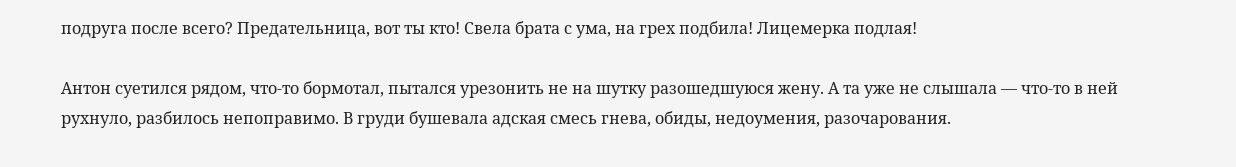подруга после всего? Предательница, вот ты кто! Свела брата с ума, на грех подбила! Лицемерка подлая!

Антон суетился рядом, что-то бормотал, пытался урезонить не на шутку разошедшуюся жену. А та уже не слышала — что-то в ней рухнуло, разбилось непоправимо. В груди бушевала адская смесь гнева, обиды, недоумения, разочарования.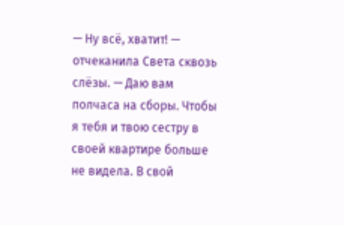— Ну всё, хватит! — отчеканила Света сквозь слёзы. — Даю вам полчаса на сборы. Чтобы я тебя и твою сестру в своей квартире больше не видела. В свой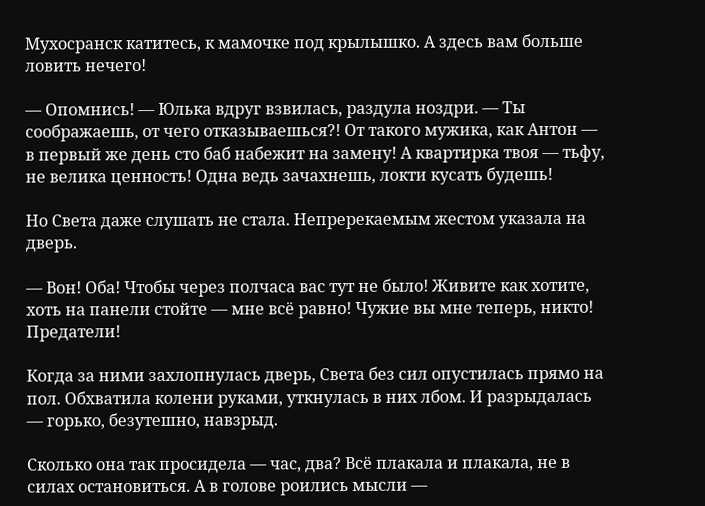Мухосранск катитесь, к мамочке под крылышко. А здесь вам больше ловить нечего!

— Опомнись! — Юлька вдруг взвилась, раздула ноздри. — Ты соображаешь, от чего отказываешься?! От такого мужика, как Антон — в первый же день сто баб набежит на замену! А квартирка твоя — тьфу, не велика ценность! Одна ведь зачахнешь, локти кусать будешь!

Но Света даже слушать не стала. Непререкаемым жестом указала на дверь.

— Вон! Оба! Чтобы через полчаса вас тут не было! Живите как хотите, хоть на панели стойте — мне всё равно! Чужие вы мне теперь, никто! Предатели!

Когда за ними захлопнулась дверь, Света без сил опустилась прямо на пол. Обхватила колени руками, уткнулась в них лбом. И разрыдалась — горько, безутешно, навзрыд.

Сколько она так просидела — час, два? Всё плакала и плакала, не в силах остановиться. А в голове роились мысли —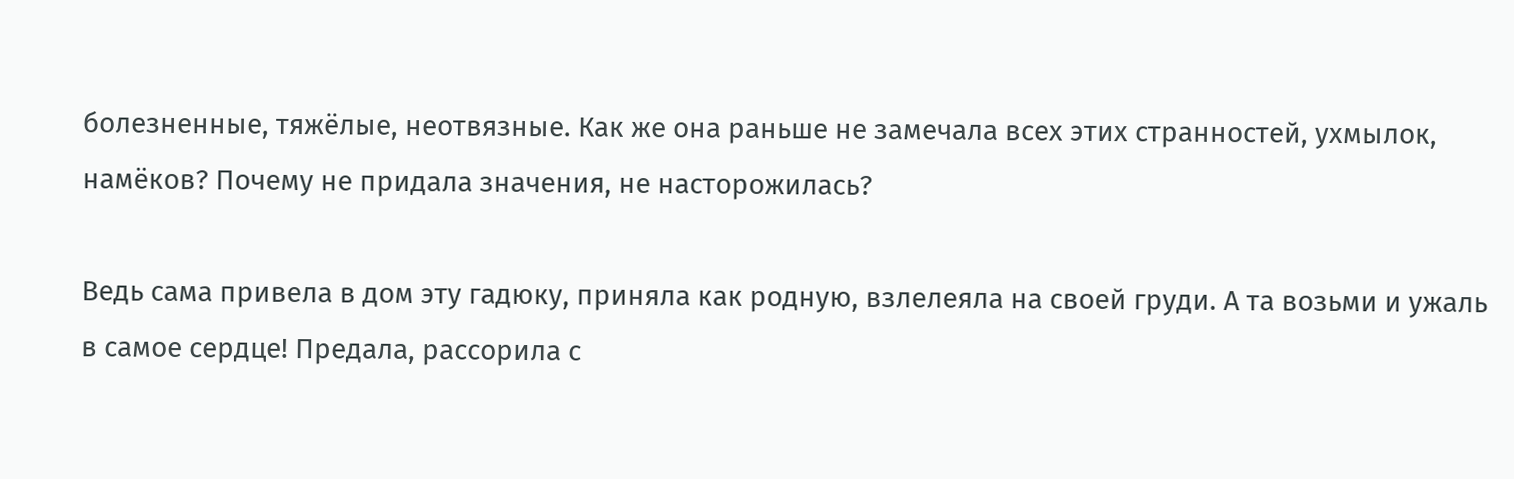болезненные, тяжёлые, неотвязные. Как же она раньше не замечала всех этих странностей, ухмылок, намёков? Почему не придала значения, не насторожилась?

Ведь сама привела в дом эту гадюку, приняла как родную, взлелеяла на своей груди. А та возьми и ужаль в самое сердце! Предала, рассорила с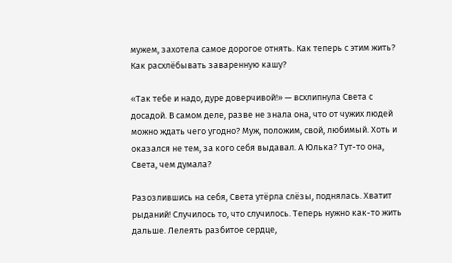мужем, захотела самое дорогое отнять. Как теперь с этим жить? Как расхлёбывать заваренную кашу?

«Так тебе и надо, дуре доверчивой!» — всхлипнула Света с досадой. В самом деле, разве не знала она, что от чужих людей можно ждать чего угодно? Муж, положим, свой, любимый. Хоть и оказался не тем, за кого себя выдавал. А Юлька? Тут-то она, Света, чем думала?

Разозлившись на себя, Света утёрла слёзы, поднялась. Хватит рыданий! Случилось то, что случилось. Теперь нужно как-то жить дальше. Лелеять разбитое сердце,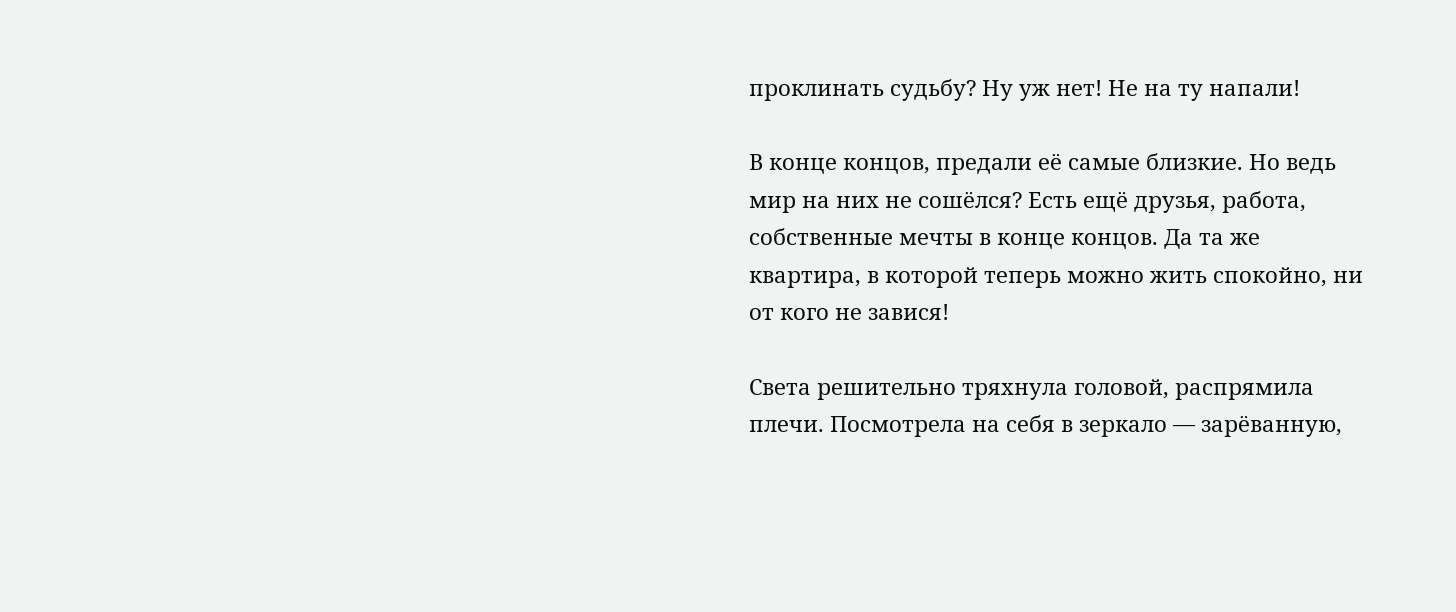проклинать судьбу? Ну уж нет! Не на ту напали!

В конце концов, предали её самые близкие. Но ведь мир на них не сошёлся? Есть ещё друзья, работа, собственные мечты в конце концов. Да та же квартира, в которой теперь можно жить спокойно, ни от кого не завися!

Света решительно тряхнула головой, распрямила плечи. Посмотрела на себя в зеркало — зарёванную,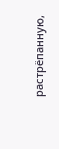растрёпанную,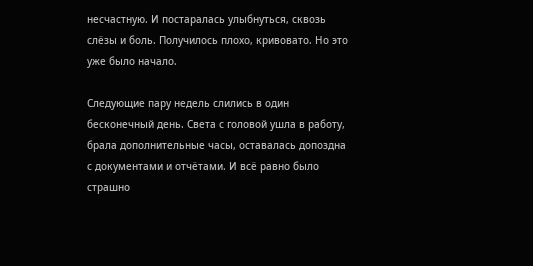несчастную. И постаралась улыбнуться, сквозь слёзы и боль. Получилось плохо, кривовато. Но это уже было начало.

Следующие пару недель слились в один бесконечный день. Света с головой ушла в работу, брала дополнительные часы, оставалась допоздна с документами и отчётами. И всё равно было страшно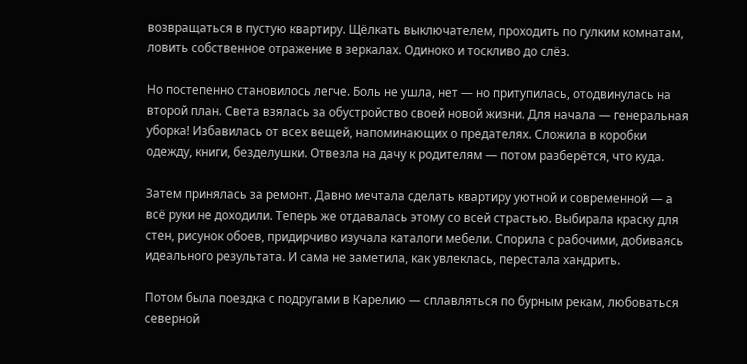возвращаться в пустую квартиру. Щёлкать выключателем, проходить по гулким комнатам, ловить собственное отражение в зеркалах. Одиноко и тоскливо до слёз.

Но постепенно становилось легче. Боль не ушла, нет — но притупилась, отодвинулась на второй план. Света взялась за обустройство своей новой жизни. Для начала — генеральная уборка! Избавилась от всех вещей, напоминающих о предателях. Сложила в коробки одежду, книги, безделушки. Отвезла на дачу к родителям — потом разберётся, что куда.

Затем принялась за ремонт. Давно мечтала сделать квартиру уютной и современной — а всё руки не доходили. Теперь же отдавалась этому со всей страстью. Выбирала краску для стен, рисунок обоев, придирчиво изучала каталоги мебели. Спорила с рабочими, добиваясь идеального результата. И сама не заметила, как увлеклась, перестала хандрить.

Потом была поездка с подругами в Карелию — сплавляться по бурным рекам, любоваться северной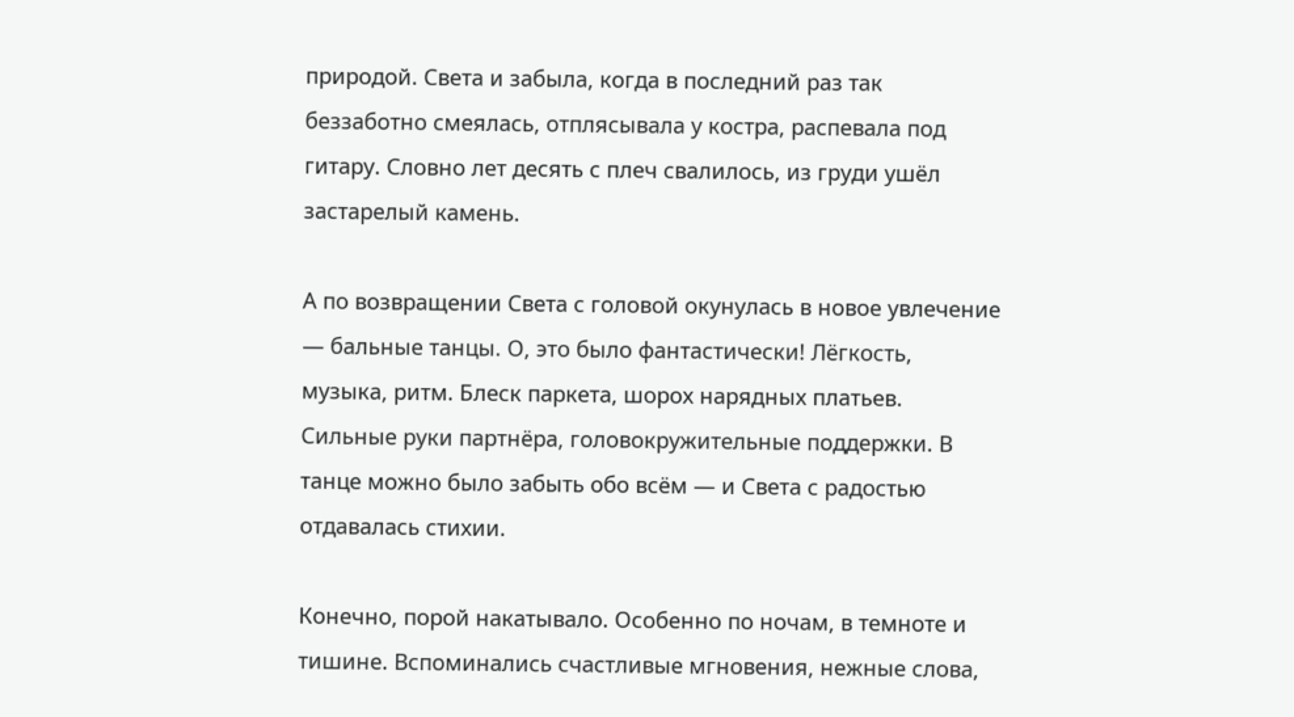природой. Света и забыла, когда в последний раз так беззаботно смеялась, отплясывала у костра, распевала под гитару. Словно лет десять с плеч свалилось, из груди ушёл застарелый камень.

А по возвращении Света с головой окунулась в новое увлечение — бальные танцы. О, это было фантастически! Лёгкость, музыка, ритм. Блеск паркета, шорох нарядных платьев. Сильные руки партнёра, головокружительные поддержки. В танце можно было забыть обо всём — и Света с радостью отдавалась стихии.

Конечно, порой накатывало. Особенно по ночам, в темноте и тишине. Вспоминались счастливые мгновения, нежные слова,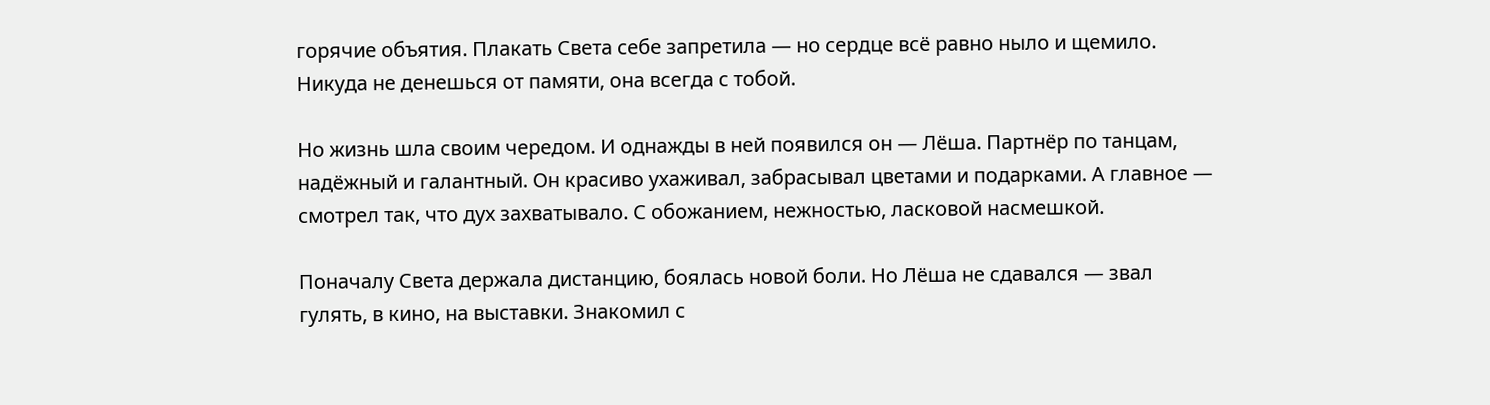горячие объятия. Плакать Света себе запретила — но сердце всё равно ныло и щемило. Никуда не денешься от памяти, она всегда с тобой.

Но жизнь шла своим чередом. И однажды в ней появился он — Лёша. Партнёр по танцам, надёжный и галантный. Он красиво ухаживал, забрасывал цветами и подарками. А главное — смотрел так, что дух захватывало. С обожанием, нежностью, ласковой насмешкой.

Поначалу Света держала дистанцию, боялась новой боли. Но Лёша не сдавался — звал гулять, в кино, на выставки. Знакомил с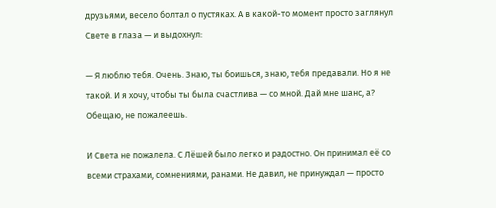друзьями, весело болтал о пустяках. А в какой-то момент просто заглянул Свете в глаза — и выдохнул:

— Я люблю тебя. Очень. Знаю, ты боишься, знаю, тебя предавали. Но я не такой. И я хочу, чтобы ты была счастлива — со мной. Дай мне шанс, а? Обещаю, не пожалеешь.

И Света не пожалела. С Лёшей было легко и радостно. Он принимал её со всеми страхами, сомнениями, ранами. Не давил, не принуждал — просто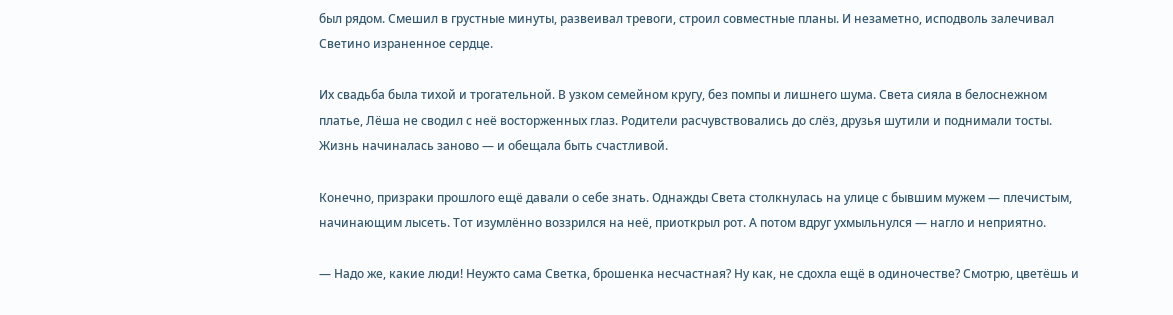был рядом. Смешил в грустные минуты, развеивал тревоги, строил совместные планы. И незаметно, исподволь залечивал Светино израненное сердце.

Их свадьба была тихой и трогательной. В узком семейном кругу, без помпы и лишнего шума. Света сияла в белоснежном платье, Лёша не сводил с неё восторженных глаз. Родители расчувствовались до слёз, друзья шутили и поднимали тосты. Жизнь начиналась заново — и обещала быть счастливой.

Конечно, призраки прошлого ещё давали о себе знать. Однажды Света столкнулась на улице с бывшим мужем — плечистым, начинающим лысеть. Тот изумлённо воззрился на неё, приоткрыл рот. А потом вдруг ухмыльнулся — нагло и неприятно.

— Надо же, какие люди! Неужто сама Светка, брошенка несчастная? Ну как, не сдохла ещё в одиночестве? Смотрю, цветёшь и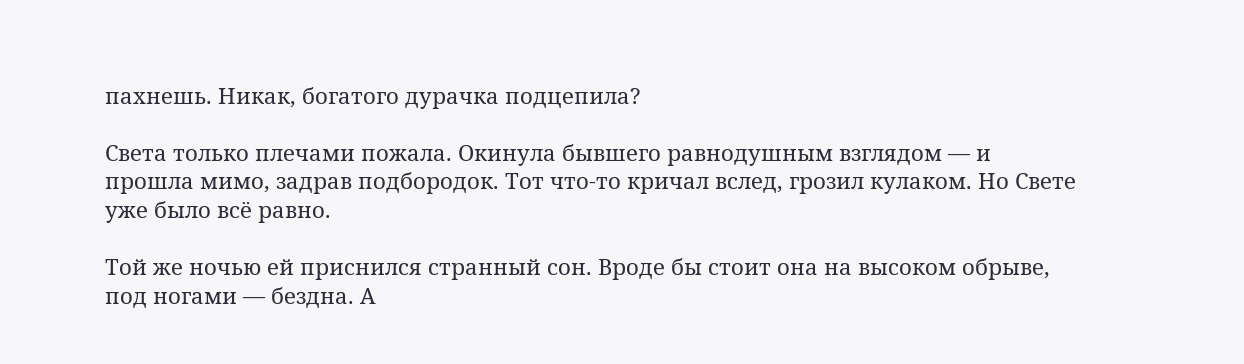пахнешь. Никак, богатого дурачка подцепила?

Света только плечами пожала. Окинула бывшего равнодушным взглядом — и прошла мимо, задрав подбородок. Тот что-то кричал вслед, грозил кулаком. Но Свете уже было всё равно.

Той же ночью ей приснился странный сон. Вроде бы стоит она на высоком обрыве, под ногами — бездна. А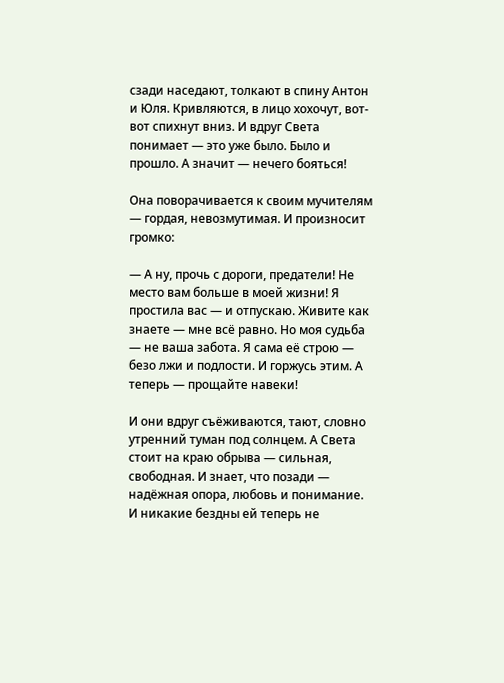сзади наседают, толкают в спину Антон и Юля. Кривляются, в лицо хохочут, вот-вот спихнут вниз. И вдруг Света понимает — это уже было. Было и прошло. А значит — нечего бояться!

Она поворачивается к своим мучителям — гордая, невозмутимая. И произносит громко:

— А ну, прочь с дороги, предатели! Не место вам больше в моей жизни! Я простила вас — и отпускаю. Живите как знаете — мне всё равно. Но моя судьба — не ваша забота. Я сама её строю — безо лжи и подлости. И горжусь этим. А теперь — прощайте навеки!

И они вдруг съёживаются, тают, словно утренний туман под солнцем. А Света стоит на краю обрыва — сильная, свободная. И знает, что позади — надёжная опора, любовь и понимание. И никакие бездны ей теперь не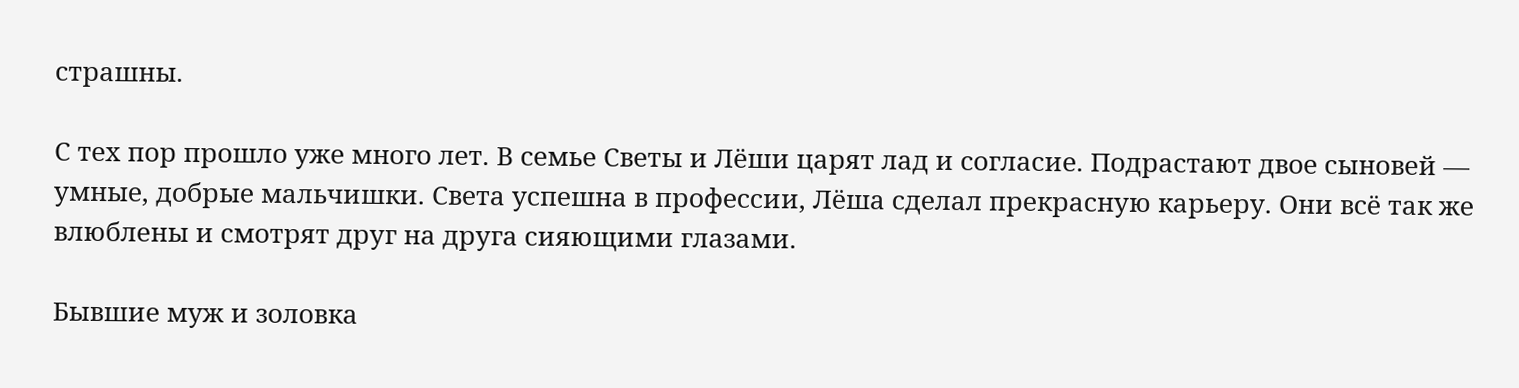страшны.

С тех пор прошло уже много лет. В семье Светы и Лёши царят лад и согласие. Подрастают двое сыновей — умные, добрые мальчишки. Света успешна в профессии, Лёша сделал прекрасную карьеру. Они всё так же влюблены и смотрят друг на друга сияющими глазами.

Бывшие муж и золовка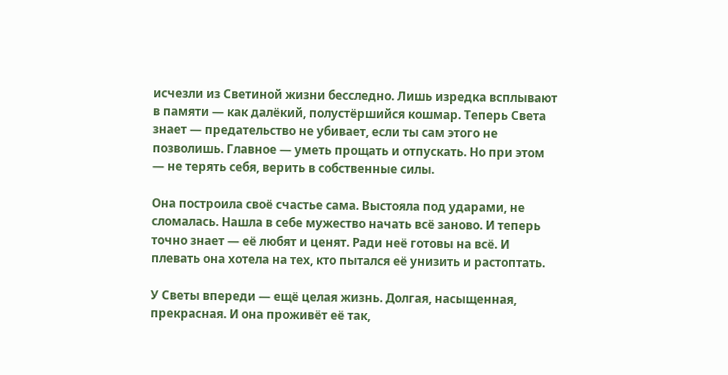исчезли из Светиной жизни бесследно. Лишь изредка всплывают в памяти — как далёкий, полустёршийся кошмар. Теперь Света знает — предательство не убивает, если ты сам этого не позволишь. Главное — уметь прощать и отпускать. Но при этом — не терять себя, верить в собственные силы.

Она построила своё счастье сама. Выстояла под ударами, не сломалась. Нашла в себе мужество начать всё заново. И теперь точно знает — её любят и ценят. Ради неё готовы на всё. И плевать она хотела на тех, кто пытался её унизить и растоптать.

У Светы впереди — ещё целая жизнь. Долгая, насыщенная, прекрасная. И она проживёт её так,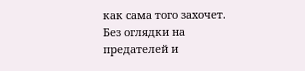как сама того захочет. Без оглядки на предателей и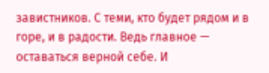завистников. С теми, кто будет рядом и в горе, и в радости. Ведь главное — оставаться верной себе. И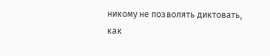никому не позволять диктовать, как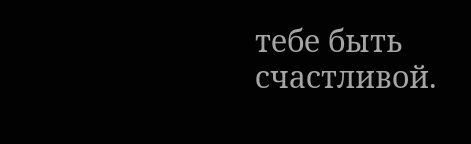тебе быть счастливой.